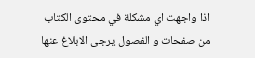اذا واجهت اي مشكلة في محتوى الكتاب من صفحات و الفصول يرجى الابلاغ عنها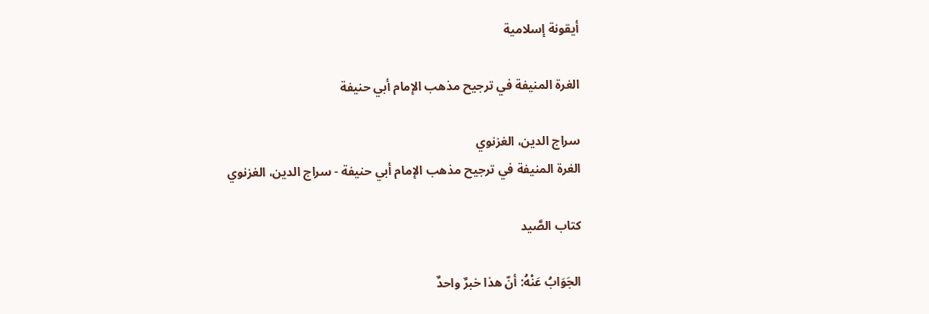أيقونة إسلامية

الغرة المنيفة في ترجيح مذهب الإمام أبي حنيفة

سراج الدين، الغزنوي
الغرة المنيفة في ترجيح مذهب الإمام أبي حنيفة - سراج الدين، الغزنوي

كتاب الصَّيد

الجَوَابُ عَنْهُ: أنّ هذا خبرٌ واحدٌ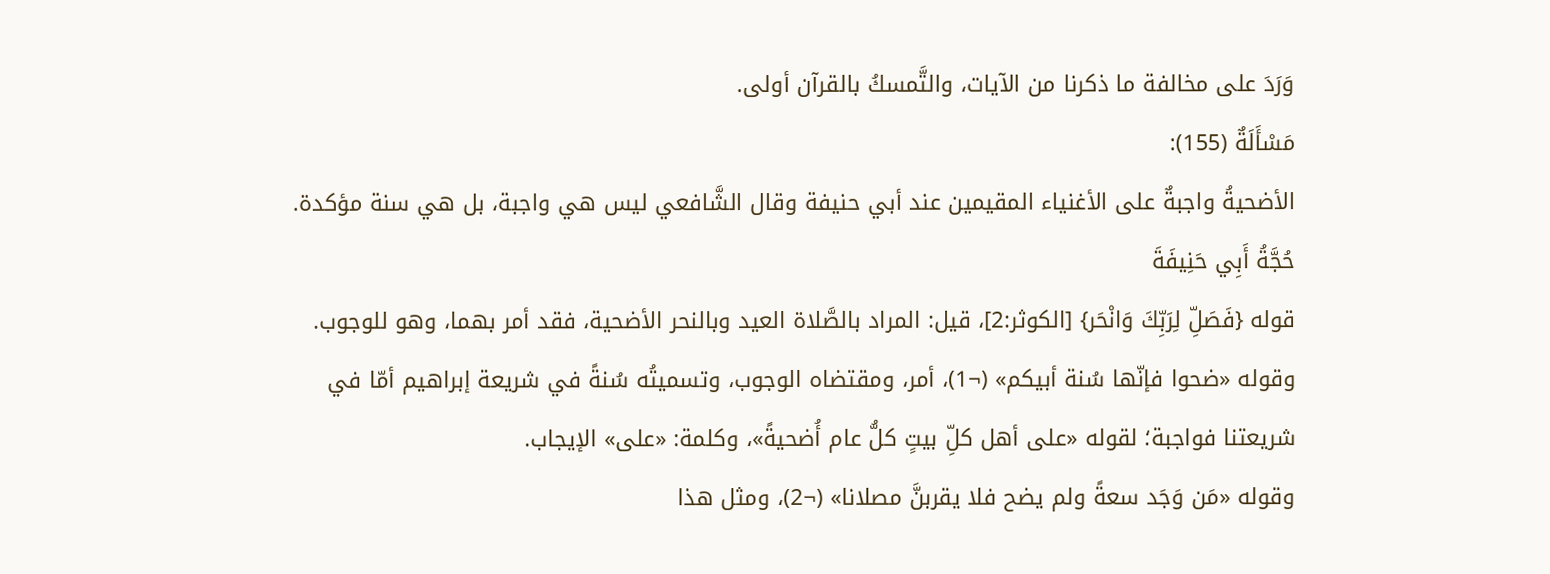وَرَدَ على مخالفة ما ذكرنا من الآيات، والتَّمسكُ بالقرآن أولى.
مَسْأَلَةٌ (155):
الأضحيةُ واجبةٌ على الأغنياء المقيمين عند أبي حنيفة وقال الشَّافعي ليس هي واجبة، بل هي سنة مؤكدة.
حُجَّةُ أَبِي حَنِيفَةَ
قوله {فَصَلِّ لِرَبِّكَ وَانْحَر} [الكوثر:2]، قيل: المراد بالصَّلاة العيد وبالنحر الأضحية، فقد أمر بهما، وهو للوجوب.
وقوله «ضحوا فإنّها سُنة أبيكم» (¬1)، أمر، ومقتضاه الوجوب، وتسميتُه سُنةً في شريعة إبراهيم أمّا في شريعتنا فواجبة؛ لقوله «على أهل كلِّ بيتٍ كلُّ عام أُضحيةً»، وكلمة: «على» الإيجاب.
وقوله «مَن وَجَد سعةً ولم يضح فلا يقربنَّ مصلانا» (¬2)، ومثل هذا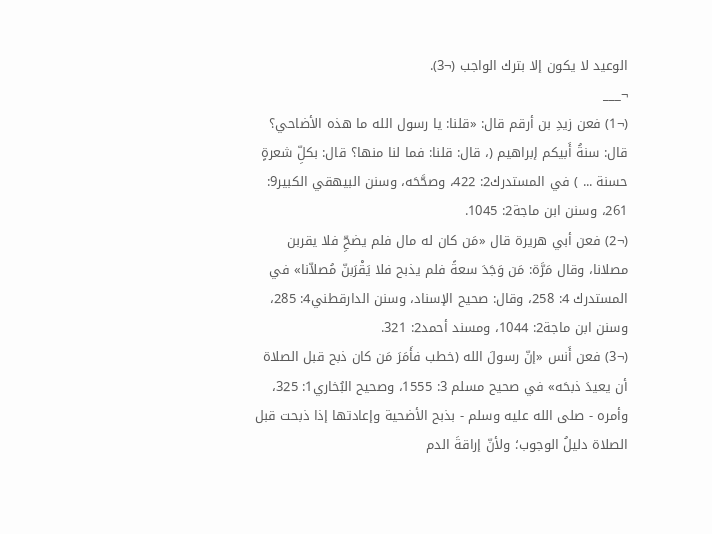الوعيد لا يكون إلا بترك الواجب (¬3).
¬___
(¬1) فعن زيدِ بن أرقم قال: «قلنا: يا رسول الله ما هذه الأضاحي؟ قال: سنةُ أَبيكم إبراهيم (، قال: قلنا: فما لنا منها؟ قال: بكلِّ شعرةٍ حسنة ... ) في المستدرك2: 422، وصحَّحَه، وسنن البيهقي الكبير9: 261، وسنن ابن ماجة2: 1045.
(¬2) فعن أبي هريرة قال «مَن كان له مال فلم يضحِّ فلا يقربن مصلانا، وقال مَرَّة: مَن وَجَدَ سعةً فلم يذبح فلا يَقْرَبنّ مُصلاّنا» في المستدرك 4: 258، وقال: صحيح الإسناد، وسنن الدارقطني4: 285، وسنن ابن ماجة2: 1044، ومسند أحمد2: 321.
(¬3) فعن أَنس «إنّ رسولَ الله (خطب فأَمَرَ مَن كان ذبح قبل الصلاة أن يعيدَ ذبحَه» في صحيح مسلم 3: 1555، وصحيح البُخاري1: 325، وأمره - صلى الله عليه وسلم - بذبح الأضحية وإعادتها إذا ذبحت قبل الصلاة دليلُ الوجوب؛ ولأنّ إراقةَ الدم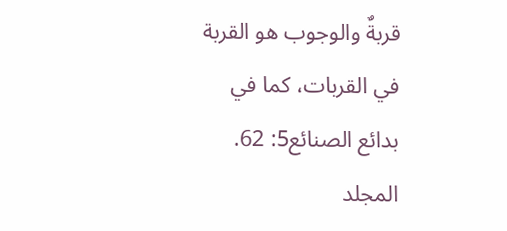قربةٌ والوجوب هو القربة في القربات، كما في بدائع الصنائع5: 62.
المجلد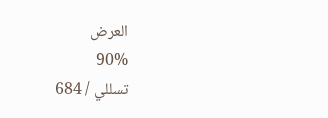العرض
90%
تسللي / 684